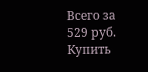Всего за 529 руб. Купить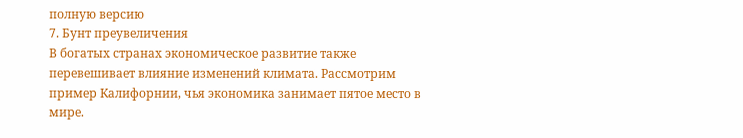полную версию
7. Бунт преувеличения
В богатых странах экономическое развитие также перевешивает влияние изменений климата. Рассмотрим пример Калифорнии, чья экономика занимает пятое место в мире.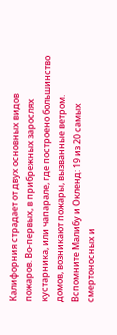Калифорния страдает от двух основных видов пожаров. Во-первых, в прибрежных зарослях кустарника, или чапарале, где построено большинство домов, возникают пожары, вызванные ветром. Вспомните Малибу и Окленд: 19 из 20 самых смертоносных и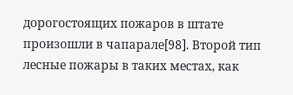дорогостоящих пожаров в штате произошли в чапарале[98]. Второй тип лесные пожары в таких местах, как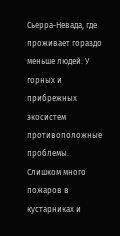Сьерра-Невада, где проживает гораздо меньше людей. У горных и прибрежных экосистем противоположные проблемы. Слишком много пожаров в кустарниках и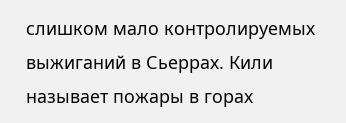слишком мало контролируемых выжиганий в Сьеррах. Кили называет пожары в горах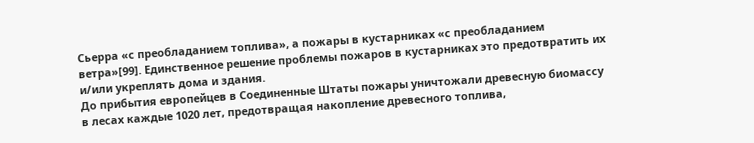Сьерра «с преобладанием топлива», а пожары в кустарниках «с преобладанием ветра»[99]. Единственное решение проблемы пожаров в кустарниках это предотвратить их и/или укреплять дома и здания.
До прибытия европейцев в Соединенные Штаты пожары уничтожали древесную биомассу в лесах каждые 1020 лет, предотвращая накопление древесного топлива,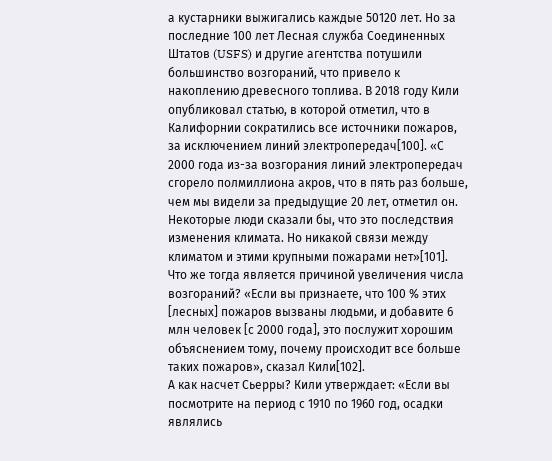а кустарники выжигались каждые 50120 лет. Но за последние 100 лет Лесная служба Соединенных Штатов (USFS) и другие агентства потушили большинство возгораний, что привело к накоплению древесного топлива. В 2018 году Кили опубликовал статью, в которой отметил, что в Калифорнии сократились все источники пожаров, за исключением линий электропередач[100]. «С 2000 года из-за возгорания линий электропередач сгорело полмиллиона акров, что в пять раз больше, чем мы видели за предыдущие 20 лет, отметил он. Некоторые люди сказали бы, что это последствия изменения климата. Но никакой связи между климатом и этими крупными пожарами нет»[101].
Что же тогда является причиной увеличения числа возгораний? «Если вы признаете, что 100 % этих [лесных] пожаров вызваны людьми, и добавите 6 млн человек [с 2000 года], это послужит хорошим объяснением тому, почему происходит все больше таких пожаров», сказал Кили[102].
А как насчет Сьерры? Кили утверждает: «Если вы посмотрите на период с 1910 по 1960 год, осадки являлись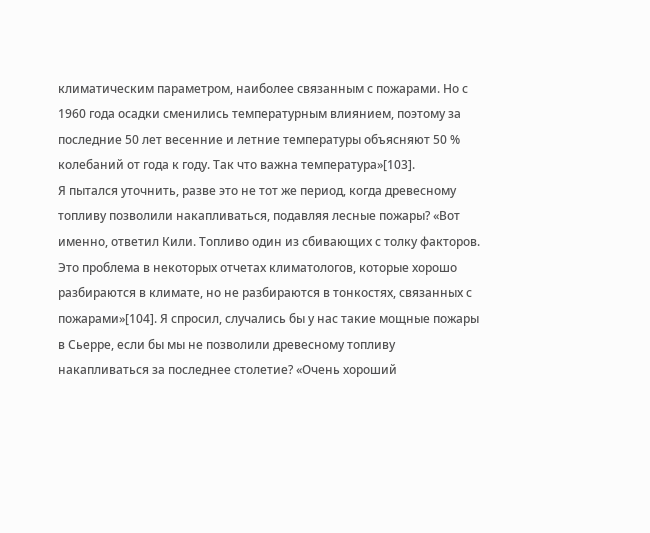климатическим параметром, наиболее связанным с пожарами. Но с 1960 года осадки сменились температурным влиянием, поэтому за последние 50 лет весенние и летние температуры объясняют 50 % колебаний от года к году. Так что важна температура»[103].
Я пытался уточнить, разве это не тот же период, когда древесному топливу позволили накапливаться, подавляя лесные пожары? «Вот именно, ответил Кили. Топливо один из сбивающих с толку факторов. Это проблема в некоторых отчетах климатологов, которые хорошо разбираются в климате, но не разбираются в тонкостях, связанных с пожарами»[104]. Я спросил, случались бы у нас такие мощные пожары в Сьерре, если бы мы не позволили древесному топливу накапливаться за последнее столетие? «Очень хороший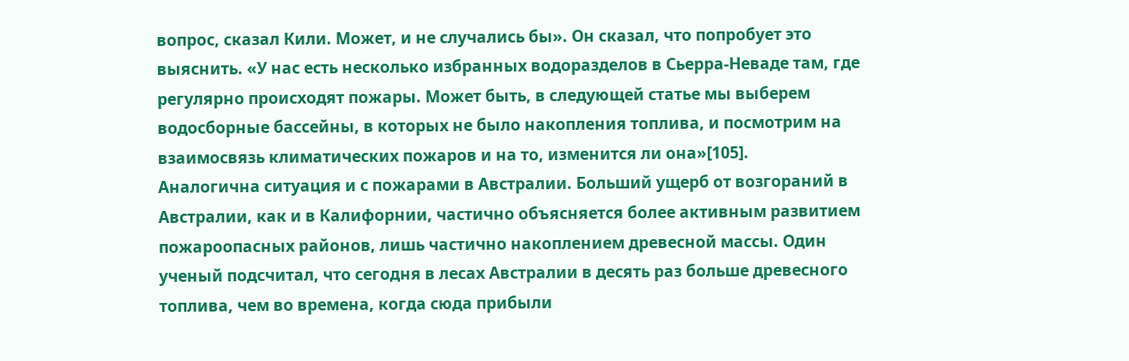вопрос, сказал Кили. Может, и не случались бы». Он сказал, что попробует это выяснить. «У нас есть несколько избранных водоразделов в Сьерра-Неваде там, где регулярно происходят пожары. Может быть, в следующей статье мы выберем водосборные бассейны, в которых не было накопления топлива, и посмотрим на взаимосвязь климатических пожаров и на то, изменится ли она»[105].
Аналогична ситуация и с пожарами в Австралии. Больший ущерб от возгораний в Австралии, как и в Калифорнии, частично объясняется более активным развитием пожароопасных районов, лишь частично накоплением древесной массы. Один ученый подсчитал, что сегодня в лесах Австралии в десять раз больше древесного топлива, чем во времена, когда сюда прибыли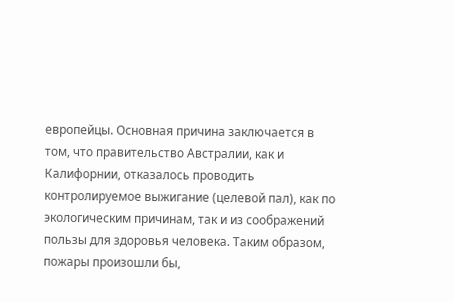европейцы. Основная причина заключается в том, что правительство Австралии, как и Калифорнии, отказалось проводить контролируемое выжигание (целевой пал), как по экологическим причинам, так и из соображений пользы для здоровья человека. Таким образом, пожары произошли бы,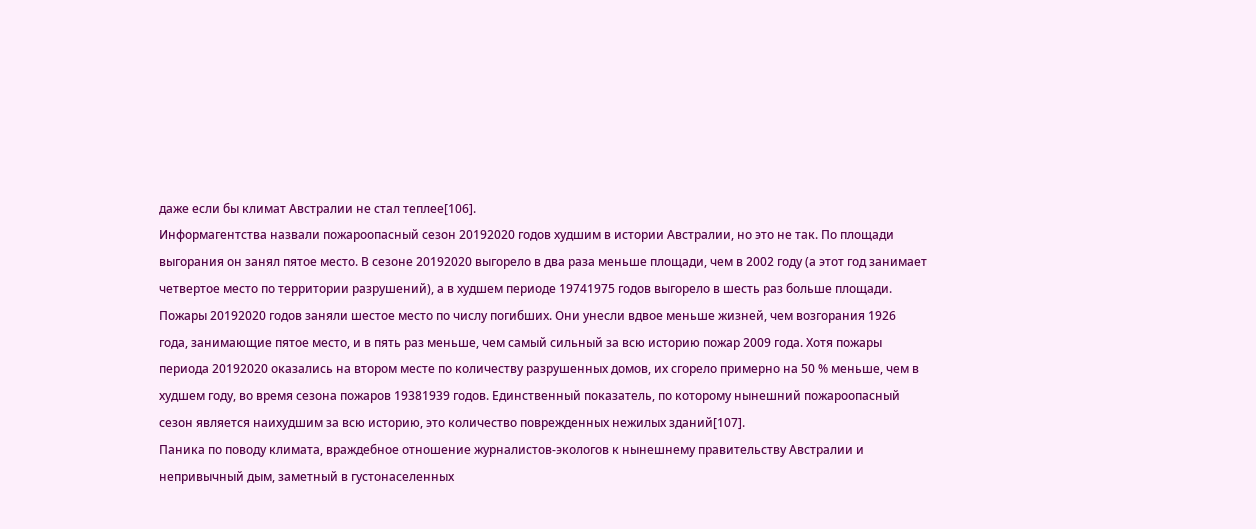даже если бы климат Австралии не стал теплее[106].
Информагентства назвали пожароопасный сезон 20192020 годов худшим в истории Австралии, но это не так. По площади выгорания он занял пятое место. В сезоне 20192020 выгорело в два раза меньше площади, чем в 2002 году (а этот год занимает четвертое место по территории разрушений), а в худшем периоде 19741975 годов выгорело в шесть раз больше площади. Пожары 20192020 годов заняли шестое место по числу погибших. Они унесли вдвое меньше жизней, чем возгорания 1926 года, занимающие пятое место, и в пять раз меньше, чем самый сильный за всю историю пожар 2009 года. Хотя пожары периода 20192020 оказались на втором месте по количеству разрушенных домов, их сгорело примерно на 50 % меньше, чем в худшем году, во время сезона пожаров 19381939 годов. Единственный показатель, по которому нынешний пожароопасный сезон является наихудшим за всю историю, это количество поврежденных нежилых зданий[107].
Паника по поводу климата, враждебное отношение журналистов-экологов к нынешнему правительству Австралии и непривычный дым, заметный в густонаселенных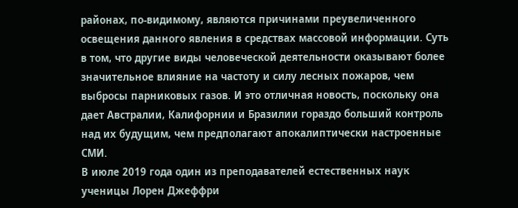районах, по-видимому, являются причинами преувеличенного освещения данного явления в средствах массовой информации. Суть в том, что другие виды человеческой деятельности оказывают более значительное влияние на частоту и силу лесных пожаров, чем выбросы парниковых газов. И это отличная новость, поскольку она дает Австралии, Калифорнии и Бразилии гораздо больший контроль над их будущим, чем предполагают апокалиптически настроенные СМИ.
В июле 2019 года один из преподавателей естественных наук ученицы Лорен Джеффри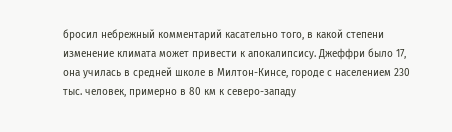бросил небрежный комментарий касательно того, в какой степени изменение климата может привести к апокалипсису. Джеффри было 17, она училась в средней школе в Милтон-Кинсе, городе с населением 230 тыс. человек, примерно в 80 км к северо-западу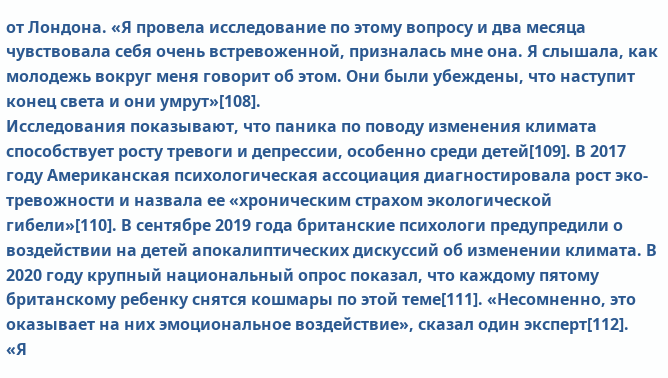от Лондона. «Я провела исследование по этому вопросу и два месяца чувствовала себя очень встревоженной, призналась мне она. Я слышала, как молодежь вокруг меня говорит об этом. Они были убеждены, что наступит конец света и они умрут»[108].
Исследования показывают, что паника по поводу изменения климата способствует росту тревоги и депрессии, особенно среди детей[109]. В 2017 году Американская психологическая ассоциация диагностировала рост эко-тревожности и назвала ее «хроническим страхом экологической гибели»[110]. В сентябре 2019 года британские психологи предупредили о воздействии на детей апокалиптических дискуссий об изменении климата. В 2020 году крупный национальный опрос показал, что каждому пятому британскому ребенку снятся кошмары по этой теме[111]. «Несомненно, это оказывает на них эмоциональное воздействие», сказал один эксперт[112].
«Я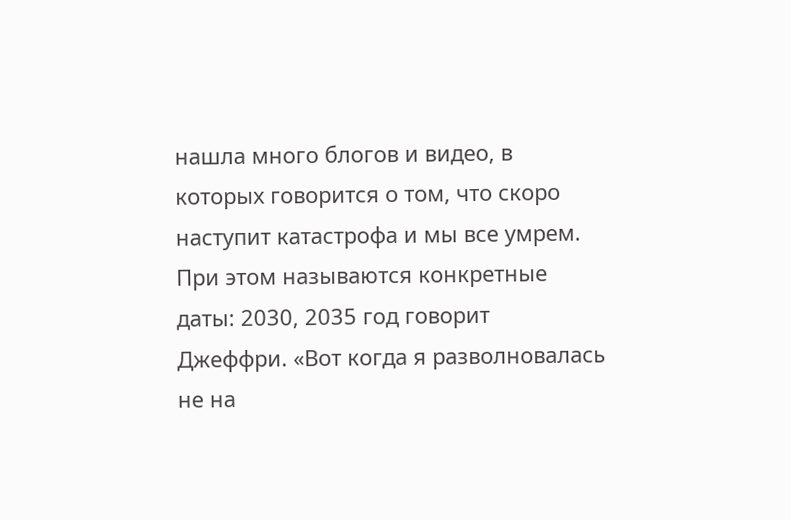нашла много блогов и видео, в которых говорится о том, что скоро наступит катастрофа и мы все умрем. При этом называются конкретные даты: 2030, 2035 год говорит Джеффри. «Вот когда я разволновалась не на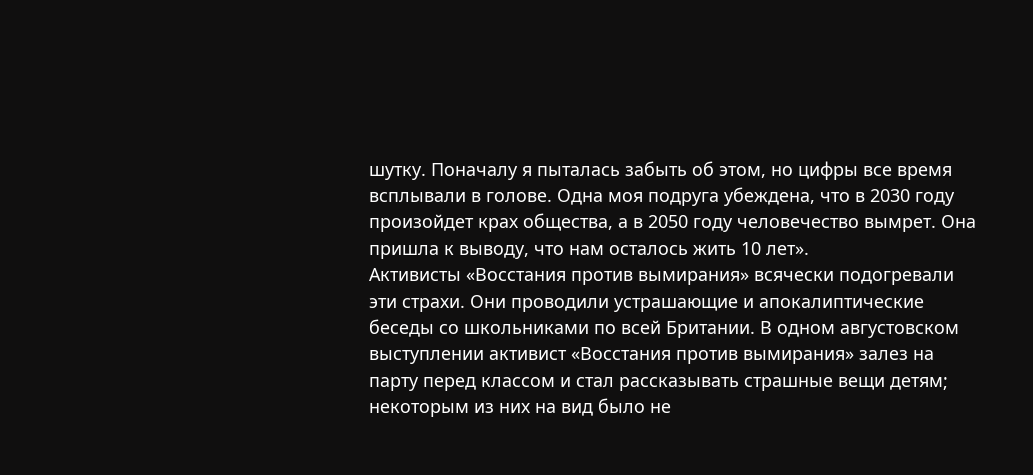шутку. Поначалу я пыталась забыть об этом, но цифры все время всплывали в голове. Одна моя подруга убеждена, что в 2030 году произойдет крах общества, а в 2050 году человечество вымрет. Она пришла к выводу, что нам осталось жить 10 лет».
Активисты «Восстания против вымирания» всячески подогревали эти страхи. Они проводили устрашающие и апокалиптические беседы со школьниками по всей Британии. В одном августовском выступлении активист «Восстания против вымирания» залез на парту перед классом и стал рассказывать страшные вещи детям; некоторым из них на вид было не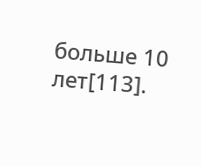больше 10 лет[113].